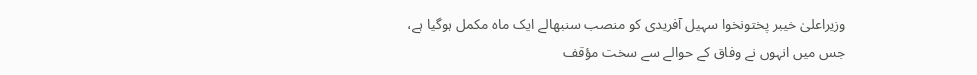وزیراعلیٰ خیبر پختونخوا سہیل آفریدی کو منصب سنبھالے ایک ماہ مکمل ہوگیا ہے، جس میں انہوں نے وفاق کے حوالے سے سخت مؤقف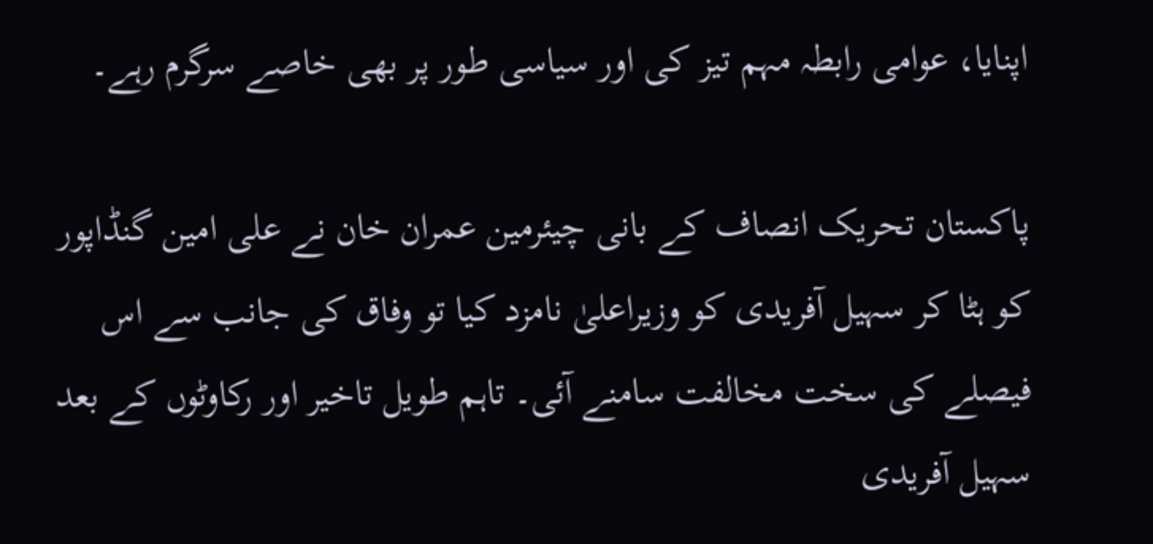اپنایا، عوامی رابطہ مہم تیز کی اور سیاسی طور پر بھی خاصے سرگرم رہے۔

پاکستان تحریک انصاف کے بانی چیئرمین عمران خان نے علی امین گنڈاپور کو ہٹا کر سہیل آفریدی کو وزیراعلیٰ نامزد کیا تو وفاق کی جانب سے اس فیصلے کی سخت مخالفت سامنے آئی۔ تاہم طویل تاخیر اور رکاوٹوں کے بعد سہیل آفریدی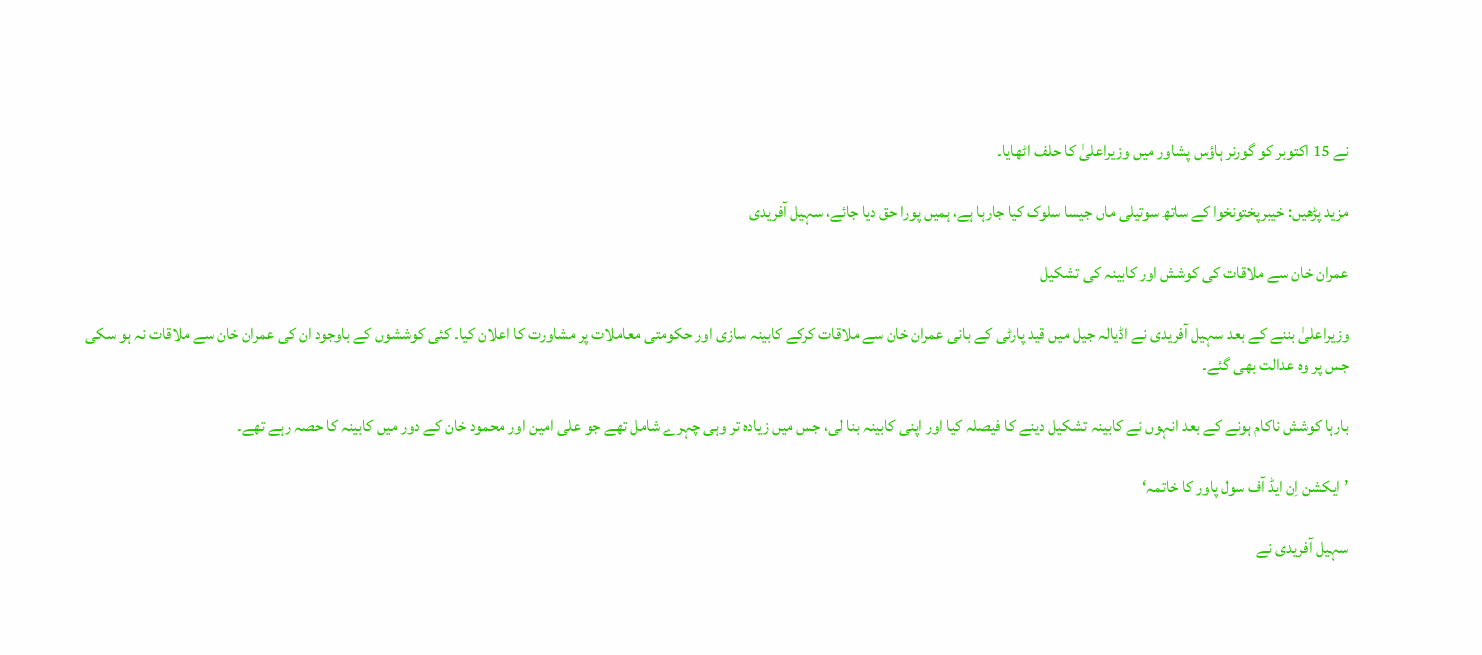نے 15 اکتوبر کو گورنر ہاؤس پشاور میں وزیراعلیٰ کا حلف اٹھایا۔

مزید پڑھیں: خیبرپختونخوا کے ساتھ سوتیلی ماں جیسا سلوک کیا جارہا ہے، ہمیں پورا حق دیا جائے، سہیل آفریدی

عمران خان سے ملاقات کی کوشش اور کابینہ کی تشکیل

وزیراعلیٰ بننے کے بعد سہیل آفریدی نے اڈیالہ جیل میں قید پارٹی کے بانی عمران خان سے ملاقات کرکے کابینہ سازی اور حکومتی معاملات پر مشاورت کا اعلان کیا۔ کئی کوششوں کے باوجود ان کی عمران خان سے ملاقات نہ ہو سکی جس پر وہ عدالت بھی گئے۔

بارہا کوشش ناکام ہونے کے بعد انہوں نے کابینہ تشکیل دینے کا فیصلہ کیا اور اپنی کابینہ بنا لی، جس میں زیادہ تر وہی چہرے شامل تھے جو علی امین اور محمود خان کے دور میں کابینہ کا حصہ رہے تھے۔

’ایکشن اِن ایڈ آف سول پاور کا خاتمہ‘

سہیل آفریدی نے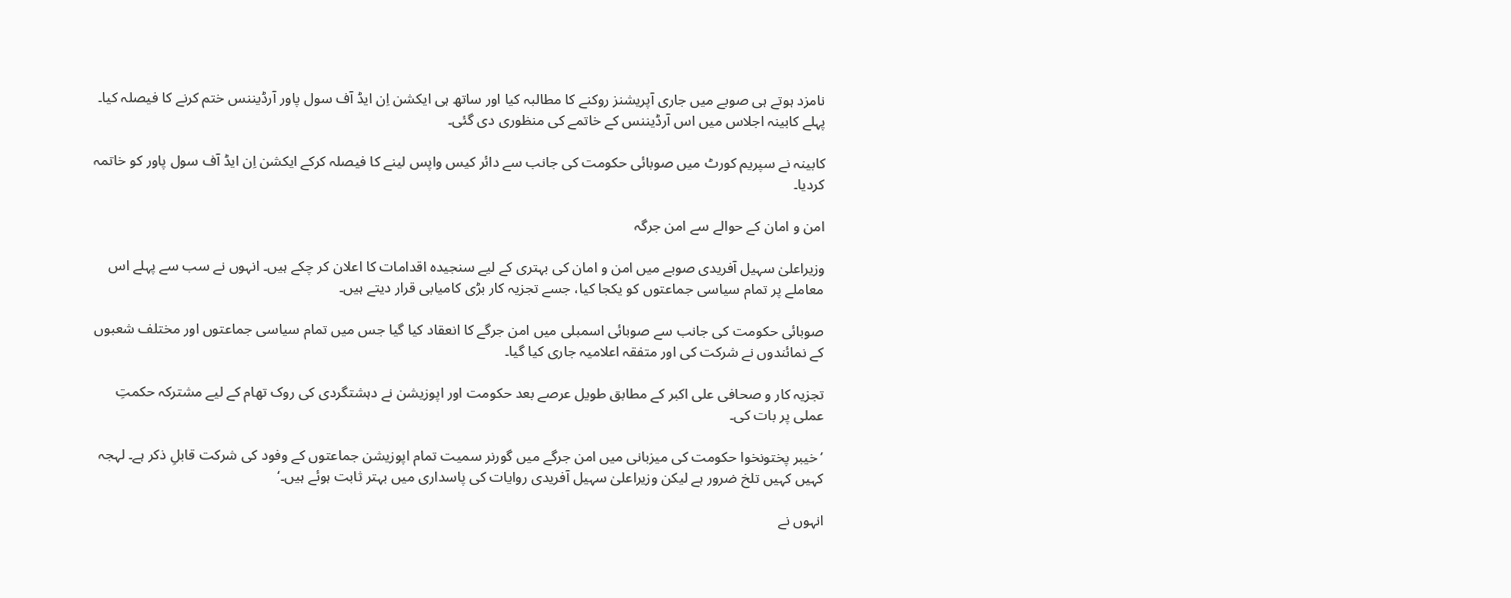نامزد ہوتے ہی صوبے میں جاری آپریشنز روکنے کا مطالبہ کیا اور ساتھ ہی ایکشن اِن ایڈ آف سول پاور آرڈیننس ختم کرنے کا فیصلہ کیا۔ پہلے کابینہ اجلاس میں اس آرڈیننس کے خاتمے کی منظوری دی گئی۔

کابینہ نے سپریم کورٹ میں صوبائی حکومت کی جانب سے دائر کیس واپس لینے کا فیصلہ کرکے ایکشن اِن ایڈ آف سول پاور کو خاتمہ کردیا۔

امن و امان کے حوالے سے امن جرگہ

وزیراعلیٰ سہیل آفریدی صوبے میں امن و امان کی بہتری کے لیے سنجیدہ اقدامات کا اعلان کر چکے ہیں۔ انہوں نے سب سے پہلے اس معاملے پر تمام سیاسی جماعتوں کو یکجا کیا، جسے تجزیہ کار بڑی کامیابی قرار دیتے ہیں۔

صوبائی حکومت کی جانب سے صوبائی اسمبلی میں امن جرگے کا انعقاد کیا گیا جس میں تمام سیاسی جماعتوں اور مختلف شعبوں کے نمائندوں نے شرکت کی اور متفقہ اعلامیہ جاری کیا گیا۔

تجزیہ کار و صحافی علی اکبر کے مطابق طویل عرصے بعد حکومت اور اپوزیشن نے دہشتگردی کی روک تھام کے لیے مشترکہ حکمتِ عملی پر بات کی۔

’خیبر پختونخوا حکومت کی میزبانی میں امن جرگے میں گورنر سمیت تمام اپوزیشن جماعتوں کے وفود کی شرکت قابلِ ذکر ہے۔ لہجہ کہیں کہیں تلخ ضرور ہے لیکن وزیراعلیٰ سہیل آفریدی روایات کی پاسداری میں بہتر ثابت ہوئے ہیں۔‘

انہوں نے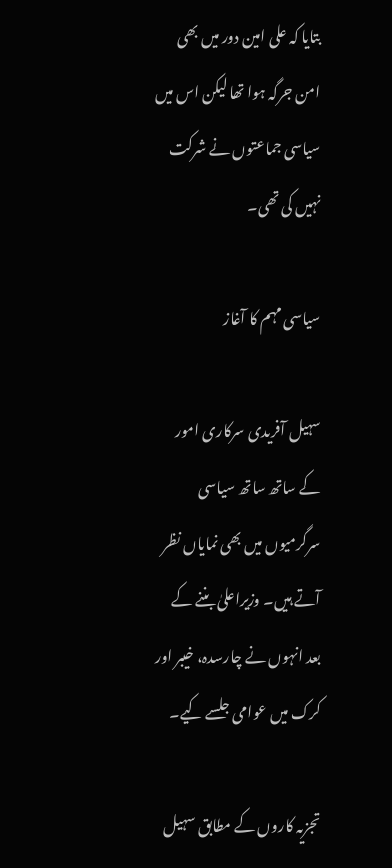بتایا کہ علی امین دور میں بھی امن جرگہ ہوا تھا لیکن اس میں سیاسی جماعتوں نے شرکت نہیں کی تھی۔

سیاسی مہم کا آغاز

سہیل آفریدی سرکاری امور کے ساتھ ساتھ سیاسی سرگرمیوں میں بھی نمایاں نظر آتے ہیں۔ وزیراعلیٰ بننے کے بعد انہوں نے چارسدہ، خیبر اور کرک میں عوامی جلسے کیے۔

تجزیہ کاروں کے مطابق سہیل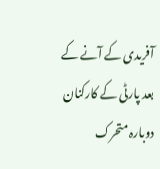آفریدی کے آنے کے بعد پارٹی کے کارکنان دوبارہ متحرک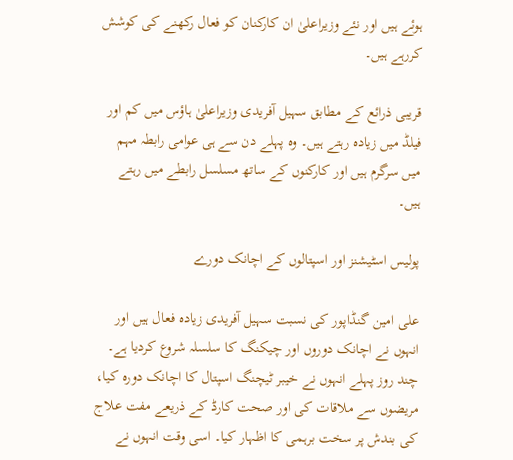ہوئے ہیں اور نئے وزیراعلیٰ ان کارکنان کو فعال رکھنے کی کوشش کررہے ہیں۔

قریبی ذرائع کے مطابق سہیل آفریدی وزیراعلیٰ ہاؤس میں کم اور فیلڈ میں زیادہ رہتے ہیں۔ وہ پہلے دن سے ہی عوامی رابطہ مہم میں سرگرم ہیں اور کارکنوں کے ساتھ مسلسل رابطے میں رہتے ہیں۔

پولیس اسٹیشنز اور اسپتالوں کے اچانک دورے

علی امین گنڈاپور کی نسبت سہیل آفریدی زیادہ فعال ہیں اور انہوں نے اچانک دوروں اور چیکنگ کا سلسلہ شروع کردیا ہے۔ چند روز پہلے انہوں نے خیبر ٹیچنگ اسپتال کا اچانک دورہ کیا، مریضوں سے ملاقات کی اور صحت کارڈ کے ذریعے مفت علاج کی بندش پر سخت برہمی کا اظہار کیا۔ اسی وقت انہوں نے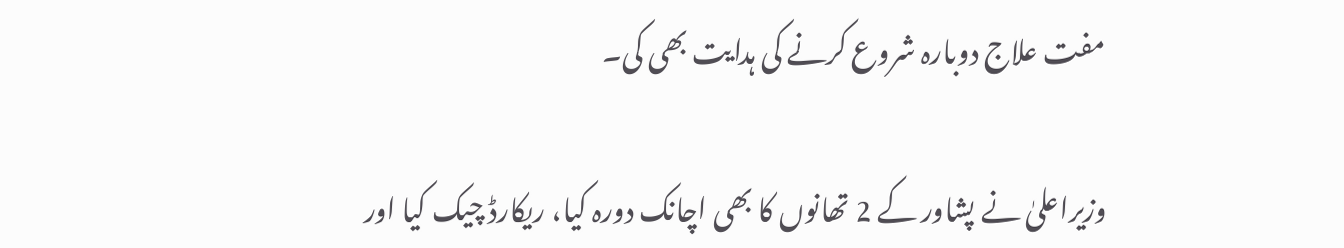مفت علاج دوبارہ شروع کرنے کی ہدایت بھی کی۔

وزیراعلیٰ نے پشاور کے 2 تھانوں کا بھی اچانک دورہ کیا، ریکارڈ چیک کیا اور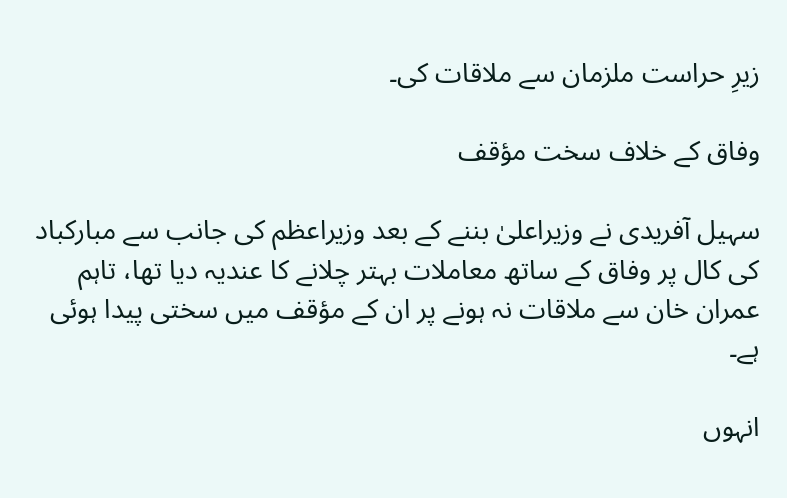زیرِ حراست ملزمان سے ملاقات کی۔

وفاق کے خلاف سخت مؤقف

سہیل آفریدی نے وزیراعلیٰ بننے کے بعد وزیراعظم کی جانب سے مبارکباد کی کال پر وفاق کے ساتھ معاملات بہتر چلانے کا عندیہ دیا تھا، تاہم عمران خان سے ملاقات نہ ہونے پر ان کے مؤقف میں سختی پیدا ہوئی ہے۔

انہوں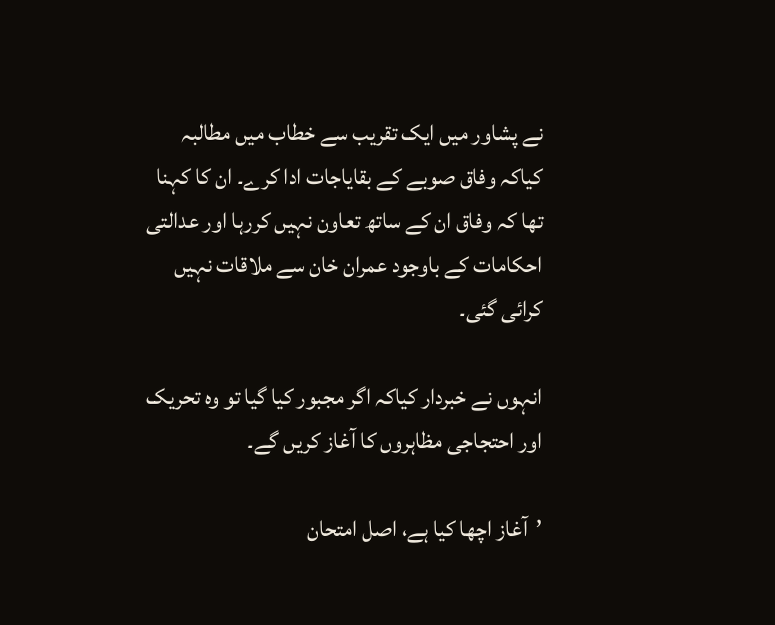نے پشاور میں ایک تقریب سے خطاب میں مطالبہ کیاکہ وفاق صوبے کے بقایاجات ادا کرے۔ ان کا کہنا تھا کہ وفاق ان کے ساتھ تعاون نہیں کررہا اور عدالتی احکامات کے باوجود عمران خان سے ملاقات نہیں کرائی گئی۔

انہوں نے خبردار کیاکہ اگر مجبور کیا گیا تو وہ تحریک اور احتجاجی مظاہروں کا آغاز کریں گے۔

’آغاز اچھا کیا ہے، اصل امتحان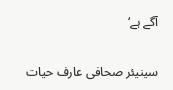آگے ہے‘

سینیئر صحافی عارف حیات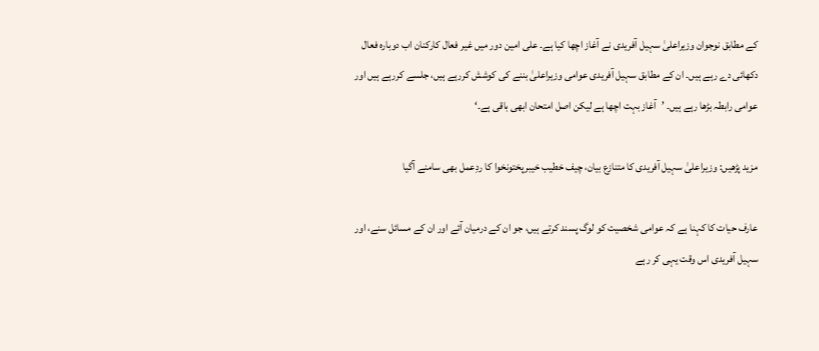کے مطابق نوجوان وزیراعلیٰ سہیل آفریدی نے آغاز اچھا کیا ہے۔ علی امین دور میں غیر فعال کارکنان اب دوبارہ فعال دکھائی دے رہے ہیں۔ ان کے مطابق سہیل آفریدی عوامی وزیراعلیٰ بننے کی کوشش کررہے ہیں، جلسے کررہے ہیں اور عوامی رابطہ بڑھا رہے ہیں۔ ’آغاز بہت اچھا ہے لیکن اصل امتحان ابھی باقی ہے۔‘

مزید پڑھیں: وزیراعلیٰ سہیل آفریدی کا متنازع بیان، چیف خطیب خیبرپختونخوا کا ردِعمل بھی سامنے آگیا

عارف حیات کا کہنا ہے کہ عوامی شخصیت کو لوگ پسند کرتے ہیں، جو ان کے درمیان آئے اور ان کے مسائل سنے، اور سہیل آفریدی اس وقت یہی کر رہے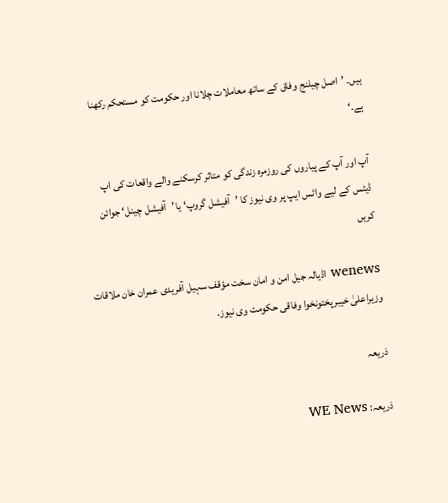ہیں۔ ’اصل چیلنج وفاق کے ساتھ معاملات چلانا اور حکومت کو مستحکم رکھنا ہے۔‘

آپ اور آپ کے پیاروں کی روزمرہ زندگی کو متاثر کرسکنے والے واقعات کی اپ ڈیٹس کے لیے واٹس ایپ پر وی نیوز کا ’آفیشل گروپ‘ یا ’آفیشل چینل‘ جوائن کریں

wenews اڈیالہ جیل امن و امان سخت مؤقف سہیل آفریدی عمران خان ملاقات وزیراعلیٰ خیبرپختونخوا وفاقی حکومت وی نیوز.

ذریعہ

ذریعہ: WE News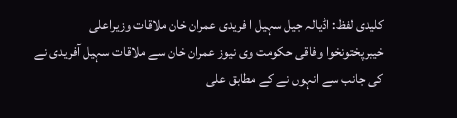کلیدی لفظ: اڈیالہ جیل سہیل ا فریدی عمران خان ملاقات وزیراعلی خیبرپختونخوا وفاقی حکومت وی نیوز عمران خان سے ملاقات سہیل آفریدی نے کی جانب سے انہوں نے کے مطابق علی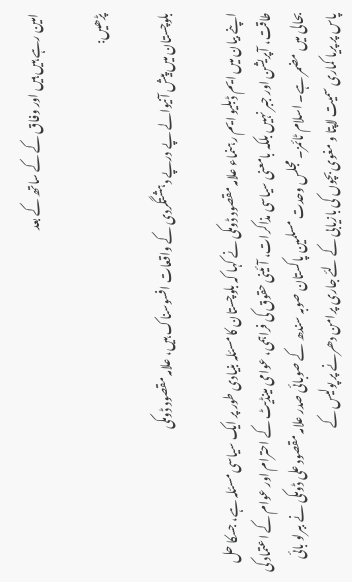امین رہے ہیں ہیں اور وفاق کے کے ساتھ کے بعد

پڑھیں:

بلوچستان میں پیش آنیوالے پے درپے دہشتگردی کے واقعات افسوسناک ہیں، علامہ مقصود ڈومکی

اپنے بیان میں ایم ڈبلیو ایم رہنماء علامہ مقصود ڈومکی نے کہا کہ بلوچستان کا مسئلہ بنیادی طور پر ایک سیاسی مسئلہ ہے، جسکا حل طاقت، آپریشن اور جبر نہیں بلکہ بامعنی سیاسی مذاکرات، آئینی حقوق کی فراہمی، عوامی مینڈیٹ کے احترام اور عوام کے اعتماد کی بحالی میں مضمر ہے۔ اسلام ٹائمز۔ مجلس وحدت مسلمین پاکستان صوبہ سندھ کے صوبائی صدر علامہ مقصود علی ڈومکی نے ببرلو بائی پاس پر پریا کماری سمیت لاپتا و مغوی بچوں کی بازیابی کے لئے جاری پرامن دھرنے پر پولیس کے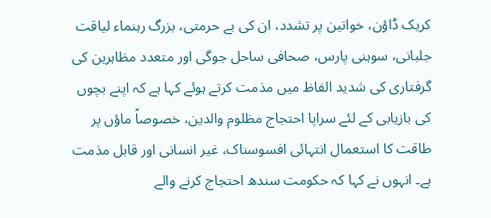کریک ڈاؤن، خواتین پر تشدد، ان کی بے حرمتی، بزرگ رہنماء لیاقت جلبانی، سوہنی پارس، صحافی ساحل جوگی اور متعدد مظاہرین کی گرفتاری کی شدید الفاظ میں مذمت کرتے ہوئے کہا ہے کہ اپنے بچوں کی بازیابی کے لئے سراپا احتجاج مظلوم والدین، خصوصاً ماؤں پر طاقت کا استعمال انتہائی افسوسناک، غیر انسانی اور قابل مذمت ہے۔ انہوں نے کہا کہ حکومت سندھ احتجاج کرنے والے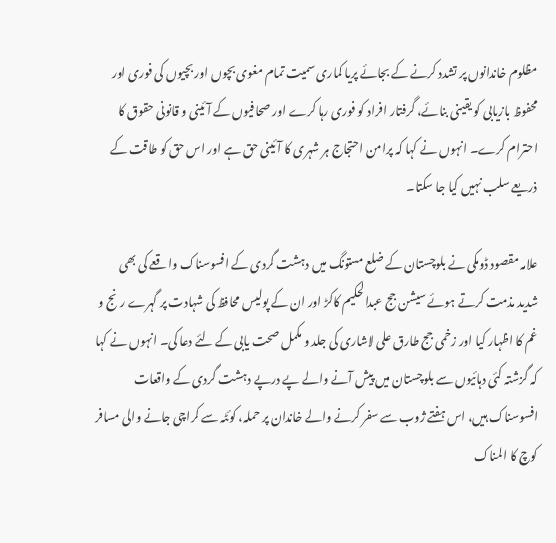مظلوم خاندانوں پر تشدد کرنے کے بجائے پریا کماری سمیت تمام مغوی بچوں اور بچیوں کی فوری اور محفوظ بازیابی کو یقینی بنائے، گرفتار افراد کو فوری رہا کرے اور صحافیوں کے آئینی و قانونی حقوق کا احترام کرے۔ انہوں نے کہا کہ پرامن احتجاج ہر شہری کا آئینی حق ہے اور اس حق کو طاقت کے ذریعے سلب نہیں کیا جا سکتا۔

علامہ مقصود ڈومکی نے بلوچستان کے ضلع مستونگ میں دہشت گردی کے افسوسناک واقعے کی بھی شدید مذمت کرتے ہوئے سیشن جج عبدالحکیم کاکڑ اور ان کے پولیس محافظ کی شہادت پر گہرے رنج و غم کا اظہار کیا اور زخمی جج طارق علی لاشاری کی جلد و مکمل صحت یابی کے لئے دعا کی۔ انہوں نے کہا کہ گزشتہ کئی دہائیوں سے بلوچستان میں پیش آنے والے پے درپے دہشت گردی کے واقعات افسوسناک ہیں، اس ہفتے ژوب سے سفر کرنے والے خاندان پر حملہ، کوئٹہ سے کراچی جانے والی مسافر کوچ کا المناک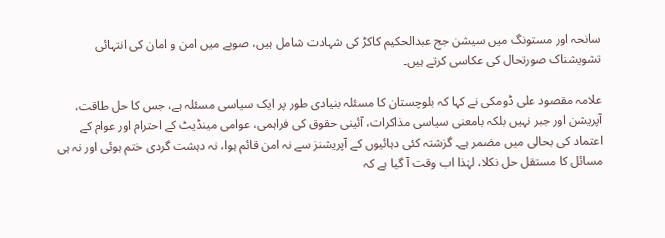سانحہ اور مستونگ میں سیشن جج عبدالحکیم کاکڑ کی شہادت شامل ہیں، صوبے میں امن و امان کی انتہائی تشویشناک صورتحال کی عکاسی کرتے ہیں۔

علامہ مقصود علی ڈومکی نے کہا کہ بلوچستان کا مسئلہ بنیادی طور پر ایک سیاسی مسئلہ ہے، جس کا حل طاقت، آپریشن اور جبر نہیں بلکہ بامعنی سیاسی مذاکرات، آئینی حقوق کی فراہمی، عوامی مینڈیٹ کے احترام اور عوام کے اعتماد کی بحالی میں مضمر ہے۔ گزشتہ کئی دہائیوں کے آپریشنز سے نہ امن قائم ہوا، نہ دہشت گردی ختم ہوئی اور نہ ہی مسائل کا مستقل حل نکلا، لہٰذا اب وقت آ گیا ہے کہ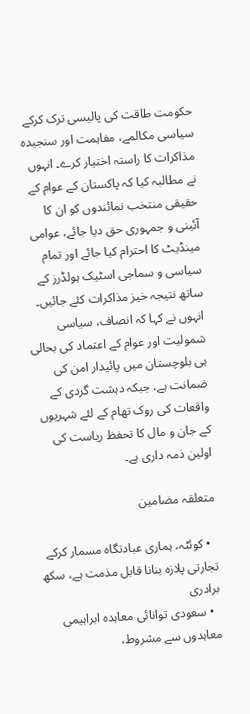حکومت طاقت کی پالیسی ترک کرکے سیاسی مکالمے، مفاہمت اور سنجیدہ مذاکرات کا راستہ اختیار کرے۔ انہوں نے مطالبہ کیا کہ پاکستان کے عوام کے حقیقی منتخب نمائندوں کو ان کا آئینی و جمہوری حق دیا جائے، عوامی مینڈیٹ کا احترام کیا جائے اور تمام سیاسی و سماجی اسٹیک ہولڈرز کے ساتھ نتیجہ خیز مذاکرات کئے جائیں۔ انہوں نے کہا کہ انصاف، سیاسی شمولیت اور عوام کے اعتماد کی بحالی ہی بلوچستان میں پائیدار امن کی ضمانت ہے، جبکہ دہشت گردی کے واقعات کی روک تھام کے لئے شہریوں کے جان و مال کا تحفظ ریاست کی اولین ذمہ داری ہے۔

متعلقہ مضامین

  • کوئٹہ، ہماری عبادتگاہ مسمار کرکے تجارتی پلازہ بنانا قابل مذمت ہے، سکھ برادری
  • سعودی توانائی معاہدہ ابراہیمی معاہدوں سے مشروط،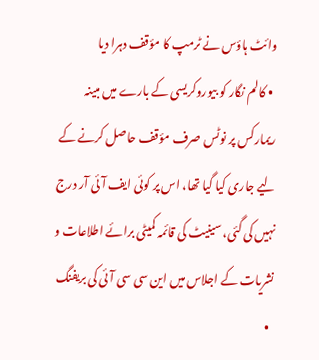وائٹ ہاؤس نے ٹرمپ کا مؤقف دہرا دیا
  • کالم نگار کو بیوروکریسی کے بارے میں مبینہ ریمارکس پر نوٹس صرف مؤقف حاصل کرنے کے لیے جاری کیا گیا تھا، اس پر کوئی ایف آئی آر درج نہیں کی گئی، سینیٹ کی قائمہ کمیٹی برائے اطلاعات و نشریات کے اجلاس میں این سی سی آئی کی بریفنگ
  •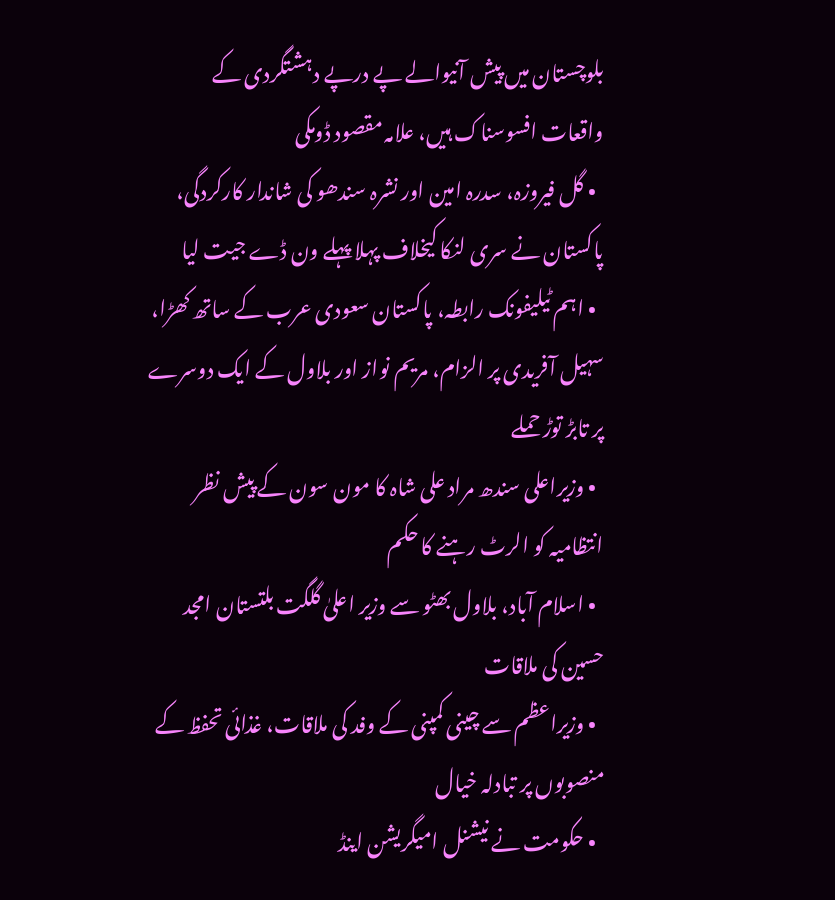بلوچستان میں پیش آنیوالے پے درپے دہشتگردی کے واقعات افسوسناک ہیں، علامہ مقصود ڈومکی
  • گل فیروزہ، سدرہ امین اور نشرہ سندھو کی شاندار کارکردگی، پاکستان نے سری لنکا کیخلاف پہلا پہلے ون ڈے جیت لیا
  • اہم ٹیلیفونک رابطہ، پاکستان سعودی عرب کے ساتھ کھڑا، سہیل آفریدی پر الزام، مریم نواز اور بلاول کے ایک دوسرے پر تابڑ توڑ حملے
  • وزیراعلی سندھ مراد علی شاہ کا مون سون کے پیش نظر انتظامیہ کو الرٹ رہنے کا حکم
  • اسلام آباد، بلاول بھٹو سے وزیر اعلیٰ گلگت بلتستان امجد حسین کی ملاقات
  • وزیراعظم سے چینی کمپنی کے وفد کی ملاقات، غذائی تحفظ کے منصوبوں پر تبادلہ خیال
  • حکومت نے نیشنل امیگریشن اینڈ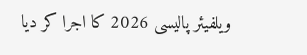ویلفیئر پالیسی 2026 کا اجرا کر دیا